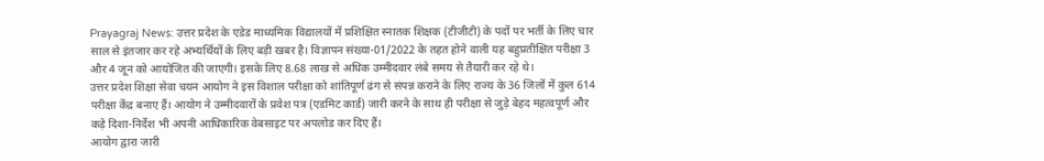Prayagraj News: उत्तर प्रदेश के एडेड माध्यमिक विद्यालयों में प्रशिक्षित स्नातक शिक्षक (टीजीटी) के पदों पर भर्ती के लिए चार साल से इंतजार कर रहे अभ्यर्थियों के लिए बड़ी खबर है। विज्ञापन संख्या-01/2022 के तहत होने वाली यह बहुप्रतीक्षित परीक्षा 3 और 4 जून को आयोजित की जाएगी। इसके लिए 8.68 लाख से अधिक उम्मीदवार लंबे समय से तैयारी कर रहे थे।
उत्तर प्रदेश शिक्षा सेवा चयन आयोग ने इस विशाल परीक्षा को शांतिपूर्ण ढंग से संपन्न कराने के लिए राज्य के 36 जिलों में कुल 614 परीक्षा केंद्र बनाए हैं। आयोग ने उम्मीदवारों के प्रवेश पत्र (एडमिट कार्ड) जारी करने के साथ ही परीक्षा से जुड़े बेहद महत्वपूर्ण और कड़े दिशा-निर्देश भी अपनी आधिकारिक वेबसाइट पर अपलोड कर दिए हैं।
आयोग द्वारा जारी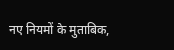नए नियमों के मुताबिक,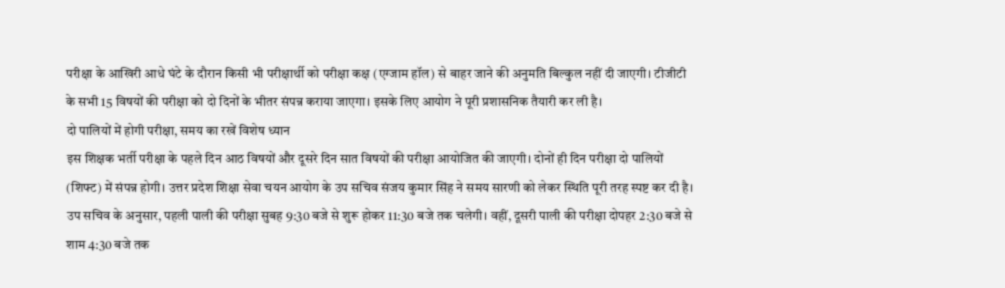परीक्षा के आखिरी आधे घंटे के दौरान किसी भी परीक्षार्थी को परीक्षा कक्ष (एग्जाम हॉल) से बाहर जाने की अनुमति बिल्कुल नहीं दी जाएगी। टीजीटी के सभी 15 विषयों की परीक्षा को दो दिनों के भीतर संपन्न कराया जाएगा। इसके लिए आयोग ने पूरी प्रशासनिक तैयारी कर ली है।
दो पालियों में होगी परीक्षा, समय का रखें विशेष ध्यान
इस शिक्षक भर्ती परीक्षा के पहले दिन आठ विषयों और दूसरे दिन सात विषयों की परीक्षा आयोजित की जाएगी। दोनों ही दिन परीक्षा दो पालियों (शिफ्ट) में संपन्न होगी। उत्तर प्रदेश शिक्षा सेवा चयन आयोग के उप सचिव संजय कुमार सिंह ने समय सारणी को लेकर स्थिति पूरी तरह स्पष्ट कर दी है।
उप सचिव के अनुसार, पहली पाली की परीक्षा सुबह 9:30 बजे से शुरू होकर 11:30 बजे तक चलेगी। वहीं, दूसरी पाली की परीक्षा दोपहर 2:30 बजे से शाम 4:30 बजे तक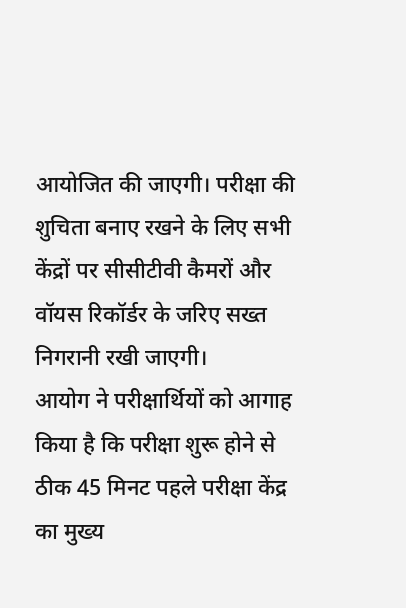आयोजित की जाएगी। परीक्षा की शुचिता बनाए रखने के लिए सभी केंद्रों पर सीसीटीवी कैमरों और वॉयस रिकॉर्डर के जरिए सख्त निगरानी रखी जाएगी।
आयोग ने परीक्षार्थियों को आगाह किया है कि परीक्षा शुरू होने से ठीक 45 मिनट पहले परीक्षा केंद्र का मुख्य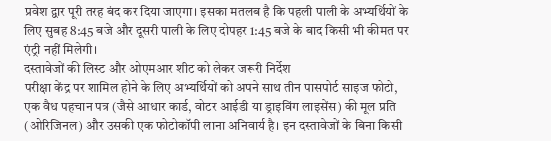प्रवेश द्वार पूरी तरह बंद कर दिया जाएगा। इसका मतलब है कि पहली पाली के अभ्यर्थियों के लिए सुबह 8:45 बजे और दूसरी पाली के लिए दोपहर 1:45 बजे के बाद किसी भी कीमत पर एंट्री नहीं मिलेगी।
दस्तावेजों की लिस्ट और ओएमआर शीट को लेकर जरूरी निर्देश
परीक्षा केंद्र पर शामिल होने के लिए अभ्यर्थियों को अपने साथ तीन पासपोर्ट साइज फोटो, एक वैध पहचान पत्र (जैसे आधार कार्ड, वोटर आईडी या ड्राइविंग लाइसेंस) की मूल प्रति (ओरिजिनल) और उसकी एक फोटोकॉपी लाना अनिवार्य है। इन दस्तावेजों के बिना किसी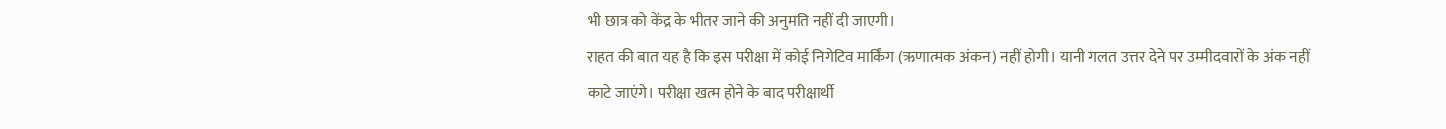भी छात्र को केंद्र के भीतर जाने की अनुमति नहीं दी जाएगी।
राहत की बात यह है कि इस परीक्षा में कोई निगेटिव मार्किंग (ऋणात्मक अंकन) नहीं होगी। यानी गलत उत्तर देने पर उम्मीदवारों के अंक नहीं काटे जाएंगे। परीक्षा खत्म होने के बाद परीक्षार्थी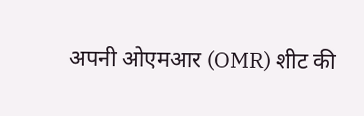अपनी ओएमआर (OMR) शीट की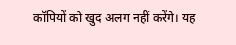कॉपियों को खुद अलग नहीं करेंगे। यह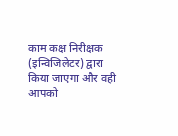काम कक्ष निरीक्षक (इन्विजिलेटर) द्वारा किया जाएगा और वही आपको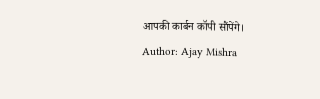आपकी कार्बन कॉपी सौंपेंगे।
Author: Ajay Mishra